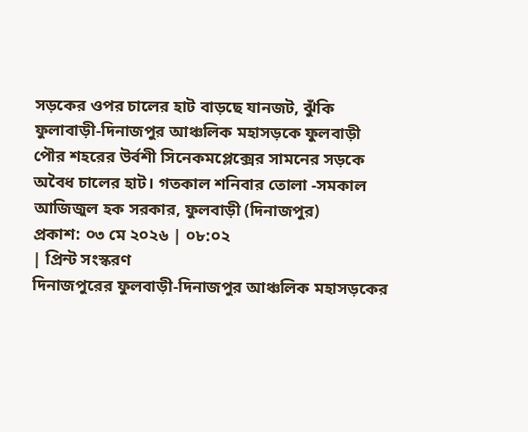সড়কের ওপর চালের হাট বাড়ছে যানজট, ঝুঁকি
ফুলাবাড়ী-দিনাজপুর আঞ্চলিক মহাসড়কে ফুলবাড়ী পৌর শহরের উর্বশী সিনেকমপ্লেক্সের সামনের সড়কে অবৈধ চালের হাট। গতকাল শনিবার তোলা -সমকাল
আজিজুল হক সরকার, ফুলবাড়ী (দিনাজপুর)
প্রকাশ: ০৩ মে ২০২৬ | ০৮:০২
| প্রিন্ট সংস্করণ
দিনাজপুরের ফুলবাড়ী-দিনাজপুর আঞ্চলিক মহাসড়কের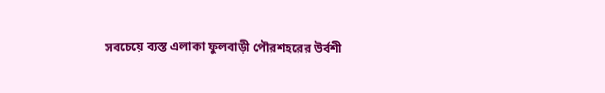সবচেয়ে ব্যস্ত এলাকা ফুলবাড়ী পৌরশহরের উর্বশী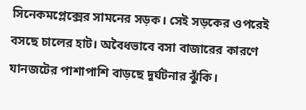সিনেকমপ্লেক্সের সামনের সড়ক। সেই সড়কের ওপরেই বসছে চালের হাট। অবৈধভাবে বসা বাজারের কারণে যানজটের পাশাপাশি বাড়ছে দুর্ঘটনার ঝুঁকি।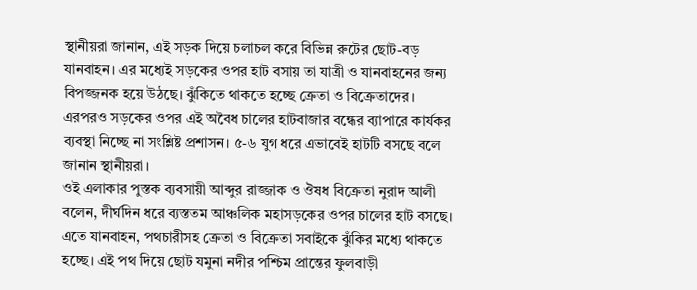স্থানীয়রা জানান, এই সড়ক দিয়ে চলাচল করে বিভিন্ন রুটের ছোট-বড় যানবাহন। এর মধ্যেই সড়কের ওপর হাট বসায় তা যাত্রী ও যানবাহনের জন্য বিপজ্জনক হয়ে উঠছে। ঝুঁকিতে থাকতে হচ্ছে ক্রেতা ও বিক্রেতাদের। এরপরও সড়কের ওপর এই অবৈধ চালের হাটবাজার বন্ধের ব্যাপারে কার্যকর ব্যবস্থা নিচ্ছে না সংশ্লিষ্ট প্রশাসন। ৫-৬ যুগ ধরে এভাবেই হাটটি বসছে বলে জানান স্থানীয়রা।
ওই এলাকার পুস্তক ব্যবসায়ী আব্দুর রাজ্জাক ও ঔষধ বিক্রেতা নুরাদ আলী বলেন, দীর্ঘদিন ধরে ব্যস্ততম আঞ্চলিক মহাসড়কের ওপর চালের হাট বসছে। এতে যানবাহন, পথচারীসহ ক্রেতা ও বিক্রেতা সবাইকে ঝুঁকির মধ্যে থাকতে হচ্ছে। এই পথ দিয়ে ছোট যমুনা নদীর পশ্চিম প্রান্তের ফুলবাড়ী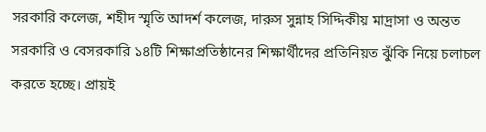সরকারি কলেজ, শহীদ স্মৃতি আদর্শ কলেজ, দারুস সুন্নাহ সিদ্দিকীয় মাদ্রাসা ও অন্তত সরকারি ও বেসরকারি ১৪টি শিক্ষাপ্রতিষ্ঠানের শিক্ষার্থীদের প্রতিনিয়ত ঝুঁকি নিয়ে চলাচল করতে হচ্ছে। প্রায়ই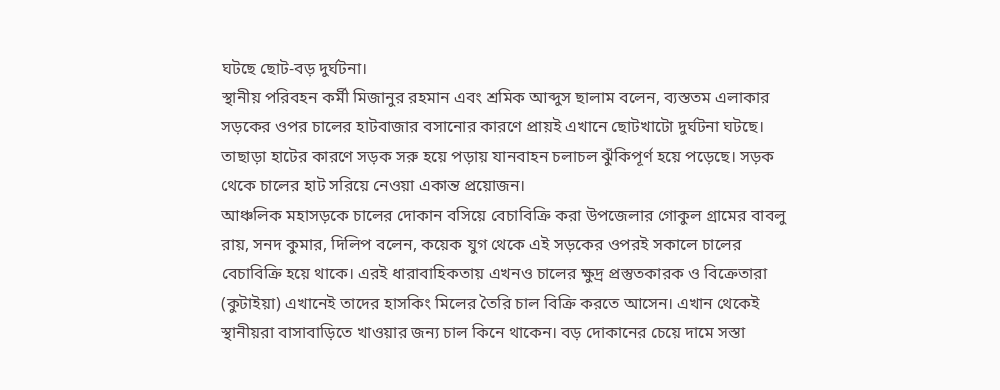ঘটছে ছোট-বড় দুর্ঘটনা।
স্থানীয় পরিবহন কর্মী মিজানুর রহমান এবং শ্রমিক আব্দুস ছালাম বলেন, ব্যস্ততম এলাকার সড়কের ওপর চালের হাটবাজার বসানোর কারণে প্রায়ই এখানে ছোটখাটো দুর্ঘটনা ঘটছে। তাছাড়া হাটের কারণে সড়ক সরু হয়ে পড়ায় যানবাহন চলাচল ঝুঁকিপূর্ণ হয়ে পড়েছে। সড়ক থেকে চালের হাট সরিয়ে নেওয়া একান্ত প্রয়োজন।
আঞ্চলিক মহাসড়কে চালের দোকান বসিয়ে বেচাবিক্রি করা উপজেলার গোকুল গ্রামের বাবলু রায়, সনদ কুমার, দিলিপ বলেন, কয়েক যুগ থেকে এই সড়কের ওপরই সকালে চালের বেচাবিক্রি হয়ে থাকে। এরই ধারাবাহিকতায় এখনও চালের ক্ষুদ্র প্রস্তুতকারক ও বিক্রেতারা (কুটাইয়া) এখানেই তাদের হাসকিং মিলের তৈরি চাল বিক্রি করতে আসেন। এখান থেকেই স্থানীয়রা বাসাবাড়িতে খাওয়ার জন্য চাল কিনে থাকেন। বড় দোকানের চেয়ে দামে সস্তা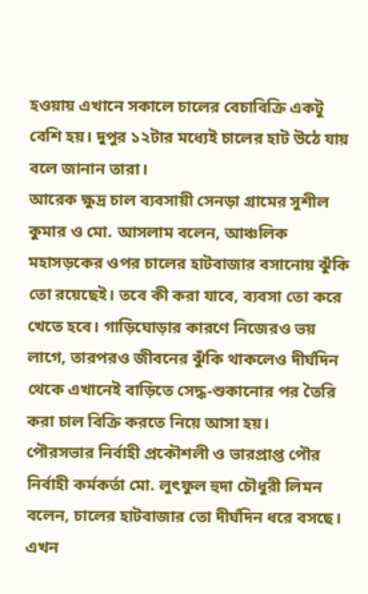হওয়ায় এখানে সকালে চালের বেচাবিক্রি একটু বেশি হয়। দুপুর ১২টার মধ্যেই চালের হাট উঠে যায় বলে জানান তারা।
আরেক ক্ষুদ্র চাল ব্যবসায়ী সেনড়া গ্রামের সুশীল কুমার ও মো. আসলাম বলেন, আঞ্চলিক মহাসড়কের ওপর চালের হাটবাজার বসানোয় ঝুঁকি তো রয়েছেই। তবে কী করা যাবে, ব্যবসা তো করে খেতে হবে। গাড়িঘোড়ার কারণে নিজেরও ভয় লাগে, তারপরও জীবনের ঝুঁকি থাকলেও দীর্ঘদিন থেকে এখানেই বাড়িতে সেদ্ধ-শুকানোর পর তৈরি করা চাল বিক্রি করতে নিয়ে আসা হয়।
পৌরসভার নির্বাহী প্রকৌশলী ও ভারপ্রাপ্ত পৌর নির্বাহী কর্মকর্তা মো. লুৎফুল হুদা চৌধুরী লিমন বলেন, চালের হাটবাজার তো দীর্ঘদিন ধরে বসছে। এখন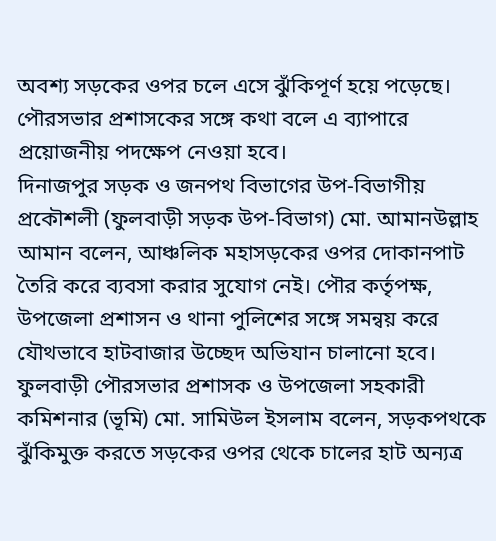অবশ্য সড়কের ওপর চলে এসে ঝুঁকিপূর্ণ হয়ে পড়েছে। পৌরসভার প্রশাসকের সঙ্গে কথা বলে এ ব্যাপারে প্রয়োজনীয় পদক্ষেপ নেওয়া হবে।
দিনাজপুর সড়ক ও জনপথ বিভাগের উপ-বিভাগীয় প্রকৌশলী (ফুলবাড়ী সড়ক উপ-বিভাগ) মো. আমানউল্লাহ আমান বলেন, আঞ্চলিক মহাসড়কের ওপর দোকানপাট তৈরি করে ব্যবসা করার সুযোগ নেই। পৌর কর্তৃপক্ষ, উপজেলা প্রশাসন ও থানা পুলিশের সঙ্গে সমন্বয় করে যৌথভাবে হাটবাজার উচ্ছেদ অভিযান চালানো হবে।
ফুলবাড়ী পৌরসভার প্রশাসক ও উপজেলা সহকারী কমিশনার (ভূমি) মো. সামিউল ইসলাম বলেন, সড়কপথকে ঝুঁকিমুক্ত করতে সড়কের ওপর থেকে চালের হাট অন্যত্র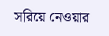সরিয়ে নেওয়ার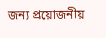জন্য প্রয়োজনীয়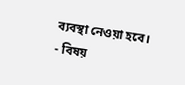ব্যবস্থা নেওয়া হবে।
- বিষয়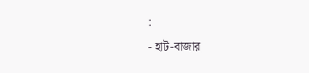:
- হাট-বাজার